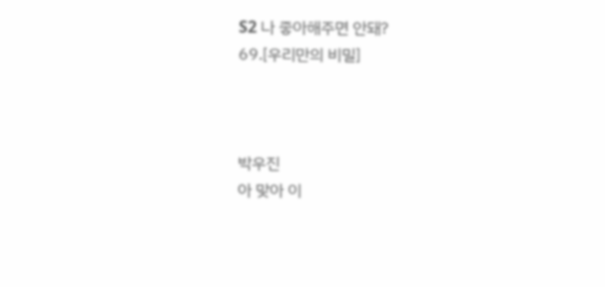S2 나 좋아해주면 안돼?
69.[우리만의 비밀]



박우진
아 맞아 이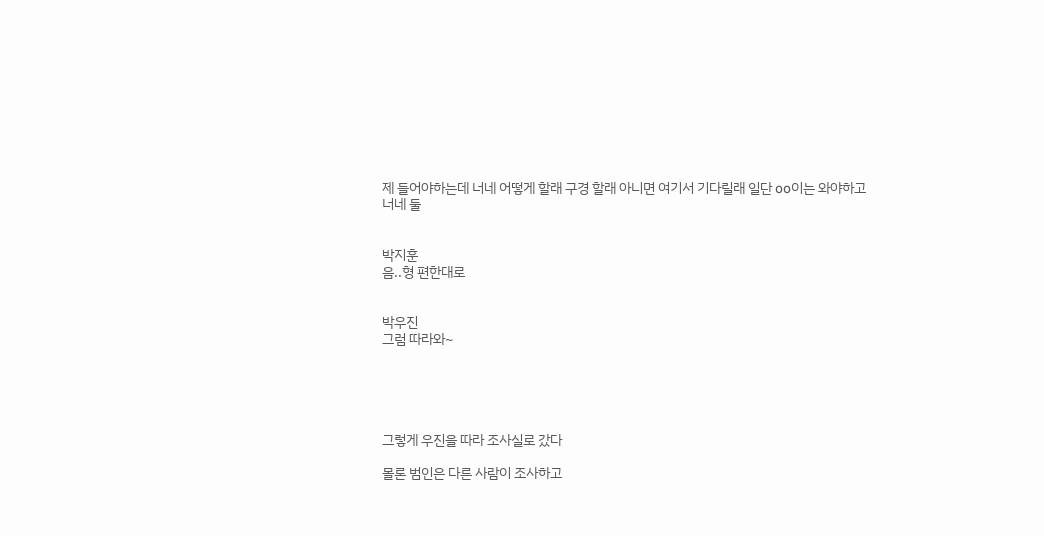제 들어야하는데 너네 어떻게 할래 구경 할래 아니면 여기서 기다릴래 일단 oo이는 와야하고 너네 둘


박지훈
음..형 편한대로


박우진
그럼 따라와~





그렇게 우진을 따라 조사실로 갔다

몰론 범인은 다른 사람이 조사하고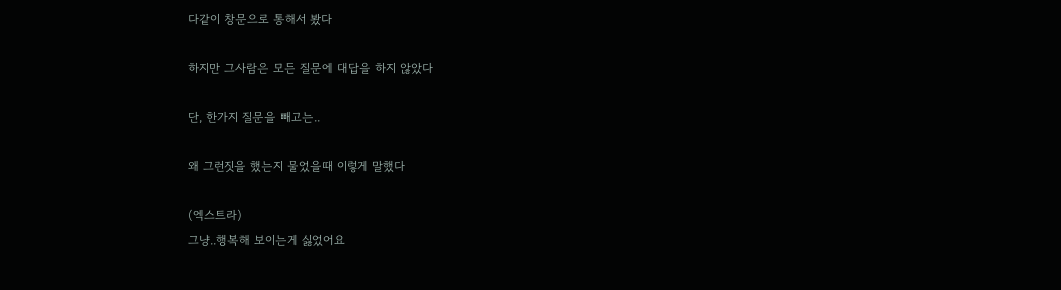다같이 창문으로 통해서 봤다

하지만 그사람은 모든 질문에 대답을 하지 않았다

단, 한가지 질문을 빼고는..

왜 그런짓을 했는지 물었을때 이렇게 말했다

(엑스트라)
그냥..행복해 보이는게 싫었어요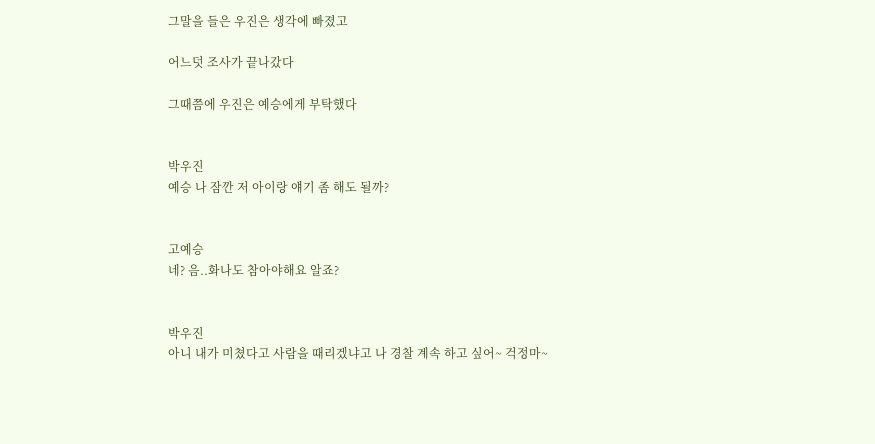그말을 들은 우진은 생각에 빠졌고

어느덧 조사가 끝나갔다

그때쯤에 우진은 예승에게 부탁했다


박우진
예승 나 잠깐 저 아이랑 얘기 좀 해도 될까?


고예승
네? 음..화나도 참아야해요 알죠?


박우진
아니 내가 미쳤다고 사람을 때리겠냐고 나 경찰 계속 하고 싶어~ 걱정마~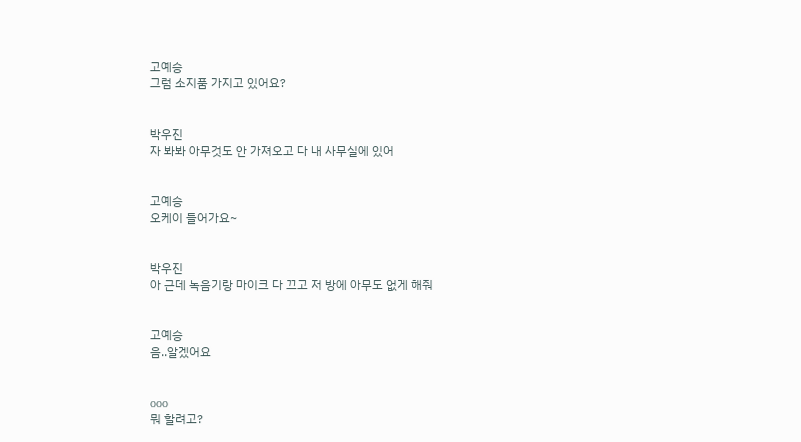고예승
그럼 소지품 가지고 있어요?


박우진
자 봐봐 아무것도 안 가져오고 다 내 사무실에 있어


고예승
오케이 들어가요~


박우진
아 근데 녹음기랑 마이크 다 끄고 저 방에 아무도 없게 해줘


고예승
음..알겠어요


ooo
뭐 할려고?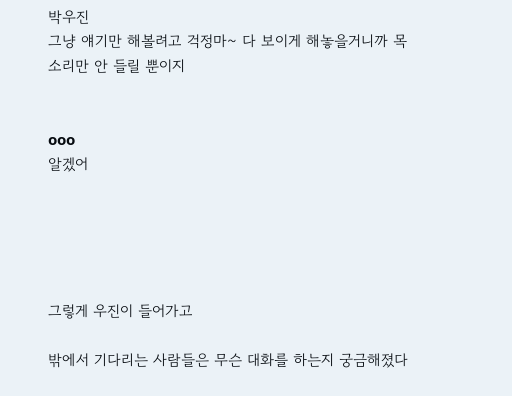박우진
그냥 얘기만 해볼려고 걱정마~ 다 보이게 해놓을거니까 목소리만 안 들릴 뿐이지


ooo
알겠어





그렇게 우진이 들어가고

밖에서 기다리는 사람들은 무슨 대화를 하는지 궁금해졌다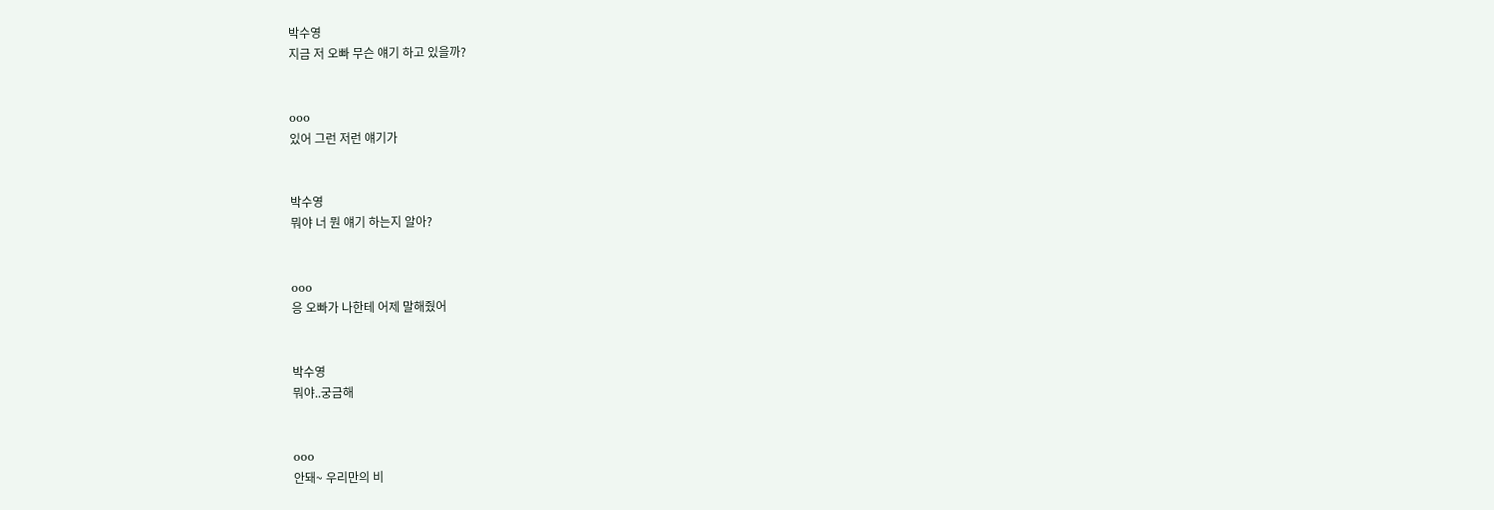박수영
지금 저 오빠 무슨 얘기 하고 있을까?


ooo
있어 그런 저런 얘기가


박수영
뭐야 너 뭔 얘기 하는지 알아?


ooo
응 오빠가 나한테 어제 말해줬어


박수영
뭐야..궁금해


ooo
안돼~ 우리만의 비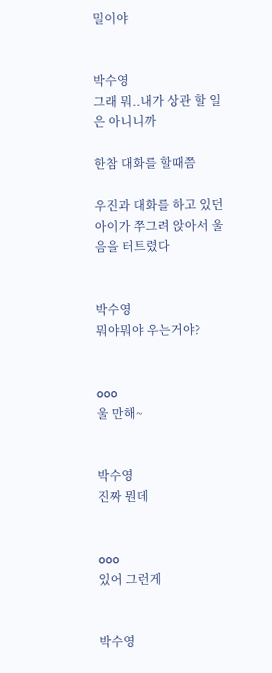밀이야


박수영
그래 뭐..내가 상관 할 일은 아니니까

한참 대화를 할때쯤

우진과 대화를 하고 있던 아이가 쭈그려 앉아서 울음을 터트렸다


박수영
뭐야뭐야 우는거야?


ooo
울 만해~


박수영
진짜 뭔데


ooo
있어 그런게


박수영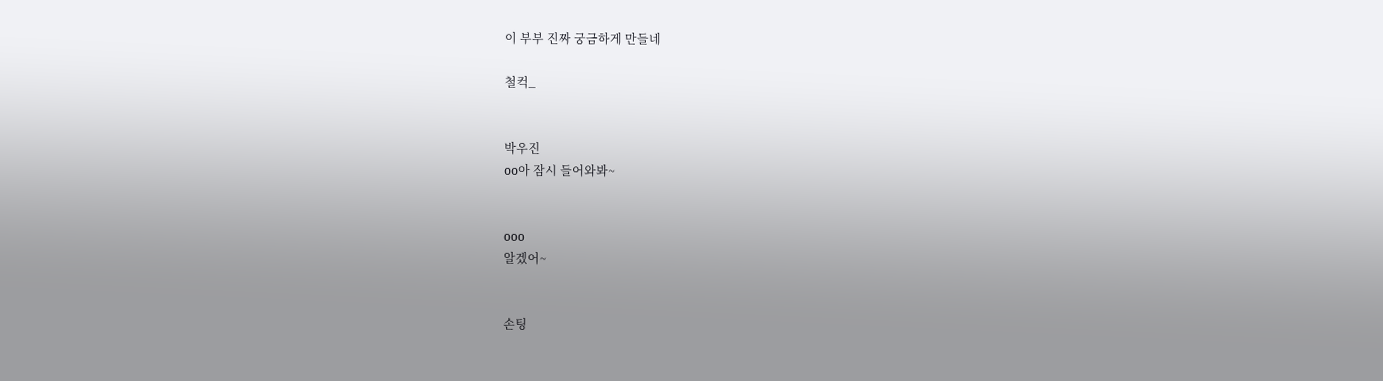이 부부 진짜 궁금하게 만들네

철컥_


박우진
oo아 잠시 들어와봐~


ooo
알겠어~


손팅